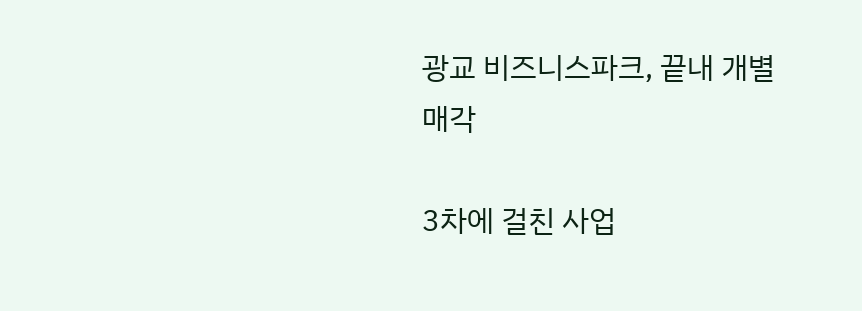광교 비즈니스파크, 끝내 개별매각

3차에 걸친 사업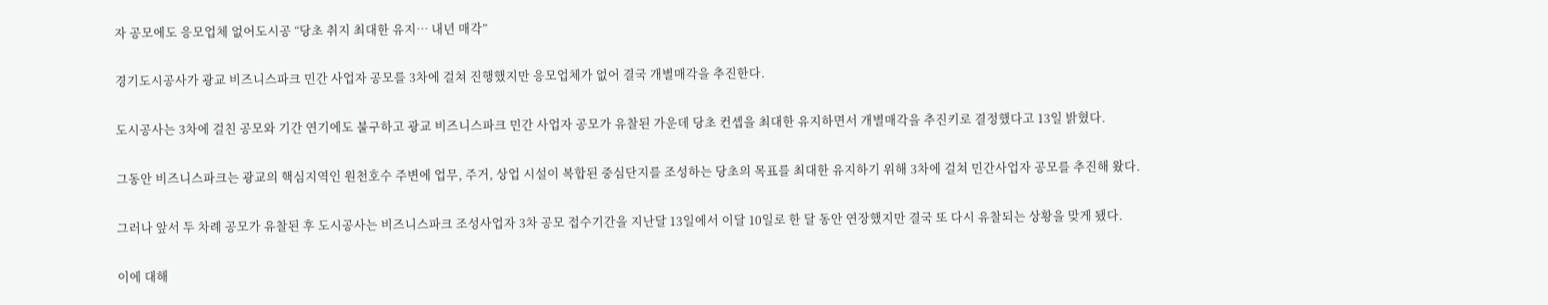자 공모에도 응모업체 없어도시공 “당초 취지 최대한 유지… 내년 매각”

경기도시공사가 광교 비즈니스파크 민간 사업자 공모를 3차에 걸쳐 진행했지만 응모업체가 없어 결국 개별매각을 추진한다.

도시공사는 3차에 걸친 공모와 기간 연기에도 불구하고 광교 비즈니스파크 민간 사업자 공모가 유찰된 가운데 당초 컨셉을 최대한 유지하면서 개별매각을 추진키로 결정했다고 13일 밝혔다.

그동안 비즈니스파크는 광교의 핵심지역인 원천호수 주변에 업무, 주거, 상업 시설이 복합된 중심단지를 조성하는 당초의 목표를 최대한 유지하기 위해 3차에 걸쳐 민간사업자 공모를 추진해 왔다.

그러나 앞서 두 차례 공모가 유찰된 후 도시공사는 비즈니스파크 조성사업자 3차 공모 접수기간을 지난달 13일에서 이달 10일로 한 달 동안 연장했지만 결국 또 다시 유찰되는 상황을 맞게 됐다.

이에 대해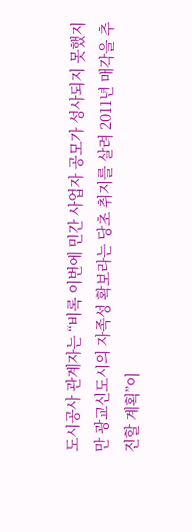도시공사 관계자는 “비록 이번에 민간 사업자 공모가 성사되지 못했지만 광교신도시의 자족성 확보라는 당초 취지를 살려 2011년 매각을 추진할 계획”이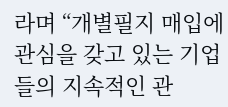라며 “개별필지 매입에 관심을 갖고 있는 기업들의 지속적인 관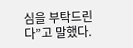심을 부탁드린다”고 말했다.